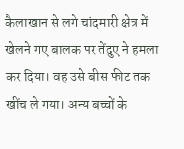कैलाखान से लगे चांदमारी क्षेत्र में खेलने गए बालक पर तेंदुए ने हमला कर दिया। वह उसे बीस फीट तक खींच ले गया। अन्य बच्चों के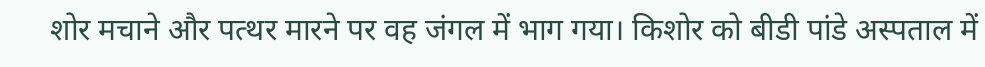शोर मचाने और पत्थर मारने पर वह जंगल में भाग गया। किशोर को बीडी पांडे अस्पताल में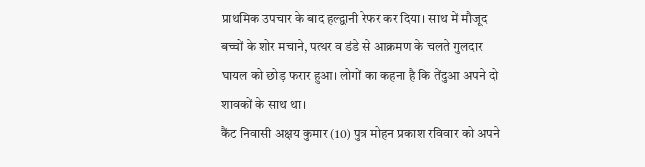प्राथमिक उपचार के बाद हल्द्वानी रेफर कर दिया। साथ में मौजूद बच्चों के शोर मचाने, पत्थर व डंडे से आक्रमण के चलते गुलदार घायल को छोड़ फरार हुआ। लोगों का कहना है कि तेंदुआ अपने दो शावकों के साथ था।
कैंट निवासी अक्षय कुमार (10) पुत्र मोहन प्रकाश रविवार को अपने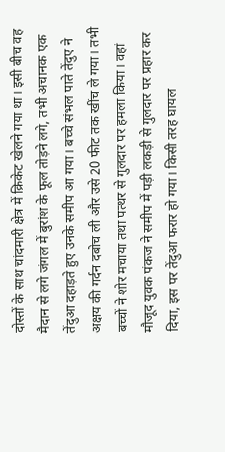दोस्तों के साथ चांदमारी क्षेत्र में क्रिकेट खेलने गया था। इसी बीच वह मैदान से लगे जंगल में बुरांश के फूल तोड़ने लगे, तभी अचानक एक तेंदुआ दहाड़ते हुए उनके समीप आ गया। बच्चे संभल पाते तेंदुए ने अक्षय की गर्दन दबोच ली और उसे 20 फीट तक खींच ले गया। तभी बच्चों ने शोर मचाया तथा पत्थर से गुलदार पर हमला किया। वहां मौजूद युवक पंकज ने समीप में पड़ी लकड़ी से गुलदार पर प्रहार कर दिया, इस पर तेंदुआ फरार हो गया। किसी तरह घायल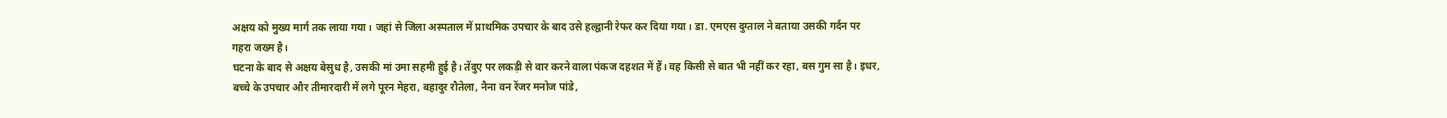अक्षय को मुख्य मार्ग तक लाया गया। जहां से जिला अस्पताल में प्राथमिक उपचार के बाद उसे हल्द्वानी रेफर कर दिया गया। डा. एमएस दुग्ताल ने बताया उसकी गर्दन पर गहरा जख्म है।
घटना के बाद से अक्षय बेसुध है, उसकी मां उमा सहमी हुई है। तेंदुए पर लकड़ी से वार करने वाला पंकज दहशत में हैं। वह किसी से बात भी नहीं कर रहा, बस गुम सा है। इधर, बच्चे के उपचार और तीमारदारी में लगे पूरन मेहरा, बहादुर रौतेला, नैना वन रेंजर मनोज पांडे,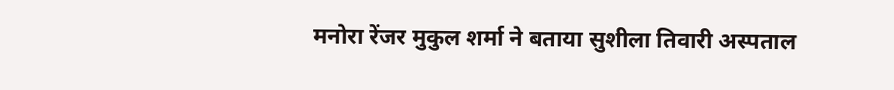मनोरा रेंजर मुकुल शर्मा ने बताया सुशीला तिवारी अस्पताल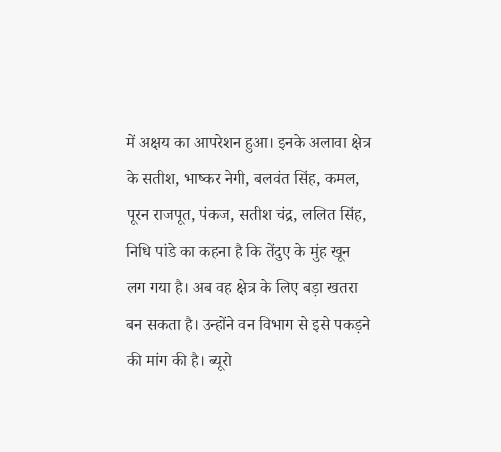में अक्षय का आपरेशन हुआ। इनके अलावा क्षेत्र के सतीश, भाष्कर नेगी, बलवंत सिंह, कमल, पूरन राजपूत, पंकज, सतीश चंद्र, ललित सिंह, निधि पांडे का कहना है कि तेंदुए के मुंह खून लग गया है। अब वह क्षेत्र के लिए बड़ा खतरा बन सकता है। उन्होंने वन विभाग से इसे पकड़ने की मांग की है। ब्यूरो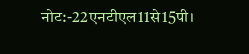नोट:-22एनटीएल11से15पी।